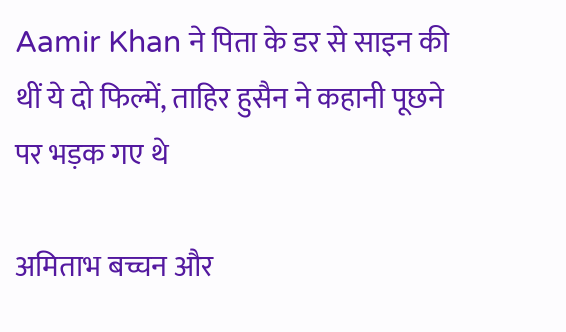Aamir Khan ने पिता के डर से साइन की थीं ये दो फिल्में, ताहिर हुसैन ने कहानी पूछने पर भड़क गए थे

अमिताभ बच्चन और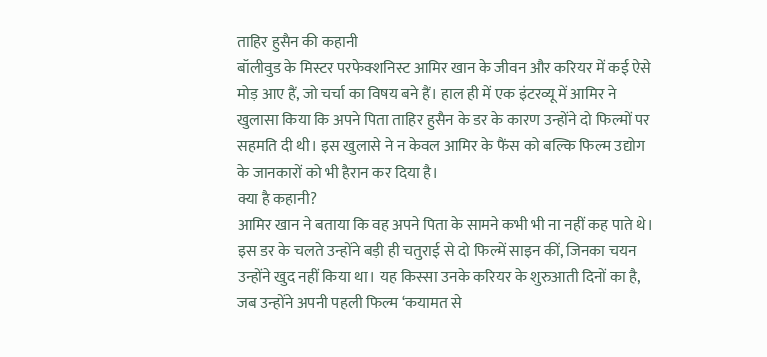ताहिर हुसैन की कहानी
बॉलीवुड के मिस्टर परफेक्शनिस्ट आमिर खान के जीवन और करियर में कई ऐसे मोड़ आए हैं, जो चर्चा का विषय बने हैं। हाल ही में एक इंटरव्यू में आमिर ने खुलासा किया कि अपने पिता ताहिर हुसैन के डर के कारण उन्होंने दो फिल्मों पर सहमति दी थी। इस खुलासे ने न केवल आमिर के फैंस को बल्कि फिल्म उद्योग के जानकारों को भी हैरान कर दिया है।
क्या है कहानी?
आमिर खान ने बताया कि वह अपने पिता के सामने कभी भी ना नहीं कह पाते थे। इस डर के चलते उन्होंने बड़ी ही चतुराई से दो फिल्में साइन कीं, जिनका चयन उन्होंने खुद नहीं किया था। यह किस्सा उनके करियर के शुरुआती दिनों का है, जब उन्होंने अपनी पहली फिल्म ‘कयामत से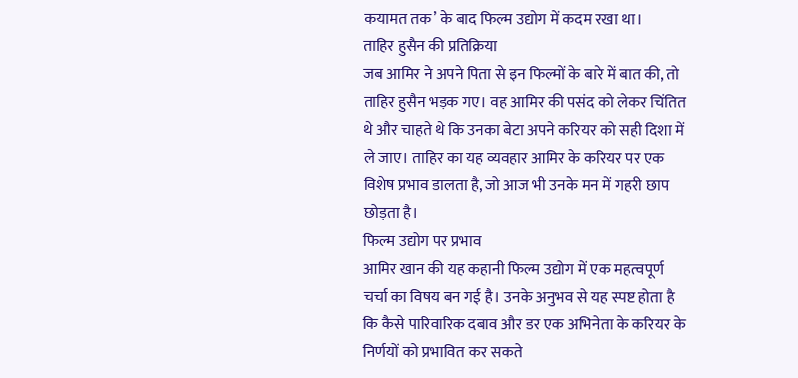कयामत तक’ के बाद फिल्म उद्योग में कदम रखा था।
ताहिर हुसैन की प्रतिक्रिया
जब आमिर ने अपने पिता से इन फिल्मों के बारे में बात की, तो ताहिर हुसैन भड़क गए। वह आमिर की पसंद को लेकर चिंतित थे और चाहते थे कि उनका बेटा अपने करियर को सही दिशा में ले जाए। ताहिर का यह व्यवहार आमिर के करियर पर एक विशेष प्रभाव डालता है, जो आज भी उनके मन में गहरी छाप छोड़ता है।
फिल्म उद्योग पर प्रभाव
आमिर खान की यह कहानी फिल्म उद्योग में एक महत्वपूर्ण चर्चा का विषय बन गई है। उनके अनुभव से यह स्पष्ट होता है कि कैसे पारिवारिक दबाव और डर एक अभिनेता के करियर के निर्णयों को प्रभावित कर सकते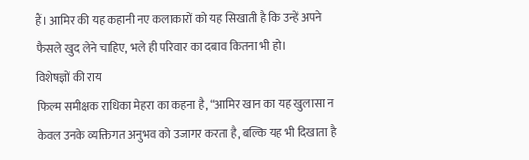हैं। आमिर की यह कहानी नए कलाकारों को यह सिखाती है कि उन्हें अपने फैसले खुद लेने चाहिए, भले ही परिवार का दबाव कितना भी हो।
विशेषज्ञों की राय
फिल्म समीक्षक राधिका मेहरा का कहना है, “आमिर खान का यह खुलासा न केवल उनके व्यक्तिगत अनुभव को उजागर करता है, बल्कि यह भी दिखाता है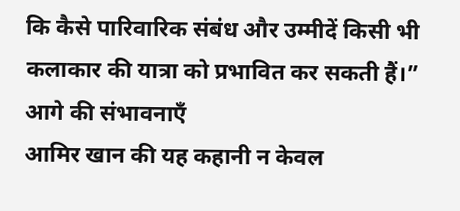कि कैसे पारिवारिक संबंध और उम्मीदें किसी भी कलाकार की यात्रा को प्रभावित कर सकती हैं।”
आगे की संभावनाएँ
आमिर खान की यह कहानी न केवल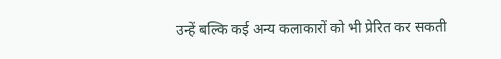उन्हें बल्कि कई अन्य कलाकारों को भी प्रेरित कर सकती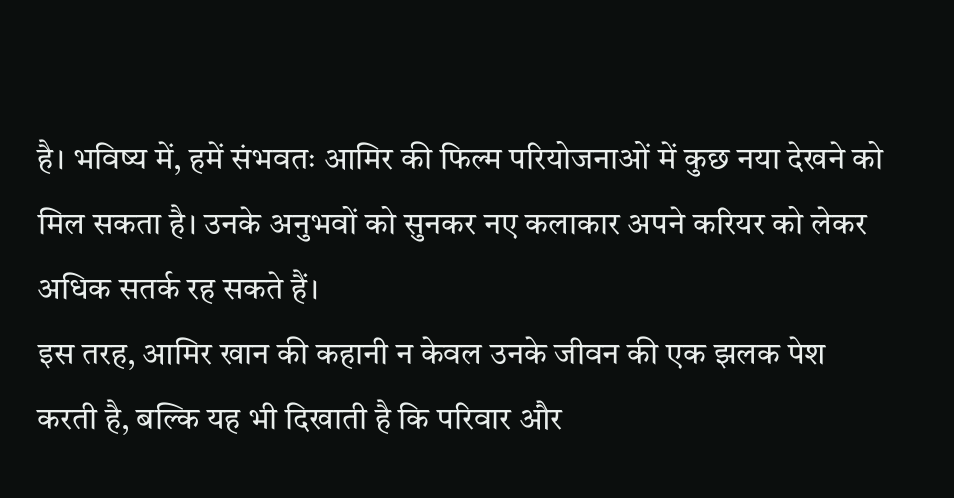है। भविष्य में, हमें संभवतः आमिर की फिल्म परियोजनाओं में कुछ नया देखने को मिल सकता है। उनके अनुभवों को सुनकर नए कलाकार अपने करियर को लेकर अधिक सतर्क रह सकते हैं।
इस तरह, आमिर खान की कहानी न केवल उनके जीवन की एक झलक पेश करती है, बल्कि यह भी दिखाती है कि परिवार और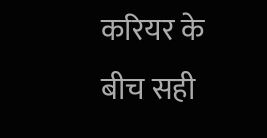करियर के बीच सही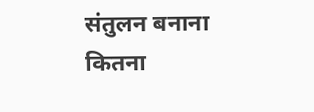संतुलन बनाना कितना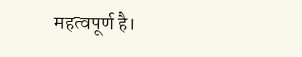महत्वपूर्ण है।